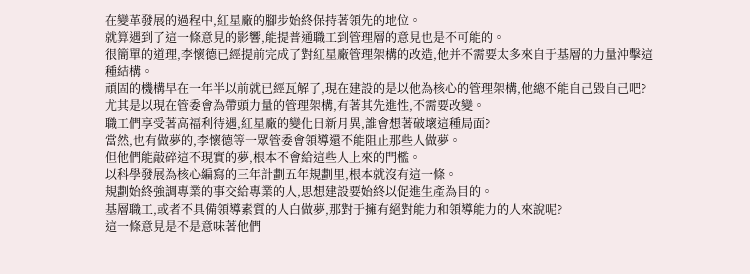在變革發展的過程中,紅星廠的腳步始終保持著領先的地位。
就算遇到了這一條意見的影響,能提普通職工到管理層的意見也是不可能的。
很簡單的道理,李懷德已經提前完成了對紅星廠管理架構的改造,他并不需要太多來自于基層的力量沖擊這種結構。
頑固的機構早在一年半以前就已經瓦解了,現在建設的是以他為核心的管理架構,他總不能自己毀自己吧?
尤其是以現在管委會為帶頭力量的管理架構,有著其先進性,不需要改變。
職工們享受著高福利待遇,紅星廠的變化日新月異,誰會想著破壞這種局面?
當然,也有做夢的,李懷德等一眾管委會領導還不能阻止那些人做夢。
但他們能敲碎這不現實的夢,根本不會給這些人上來的門檻。
以科學發展為核心編寫的三年計劃五年規劃里,根本就沒有這一條。
規劃始終強調專業的事交給專業的人,思想建設要始終以促進生產為目的。
基層職工,或者不具備領導素質的人白做夢,那對于擁有絕對能力和領導能力的人來說呢?
這一條意見是不是意味著他們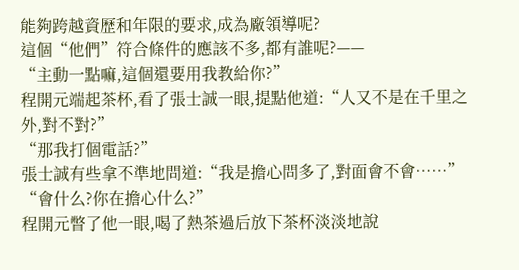能夠跨越資歷和年限的要求,成為廠領導呢?
這個“他們”符合條件的應該不多,都有誰呢?——
“主動一點嘛,這個還要用我教給你?”
程開元端起茶杯,看了張士誠一眼,提點他道:“人又不是在千里之外,對不對?”
“那我打個電話?”
張士誠有些拿不準地問道:“我是擔心問多了,對面會不會……”
“會什么?你在擔心什么?”
程開元瞥了他一眼,喝了熱茶過后放下茶杯淡淡地說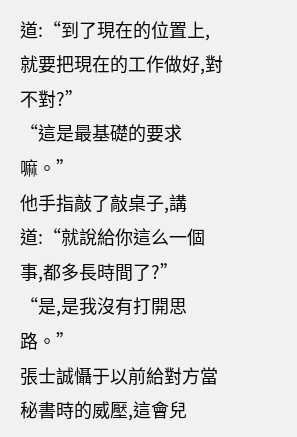道:“到了現在的位置上,就要把現在的工作做好,對不對?”
“這是最基礎的要求嘛。”
他手指敲了敲桌子,講道:“就說給你這么一個事,都多長時間了?”
“是,是我沒有打開思路。”
張士誠懾于以前給對方當秘書時的威壓,這會兒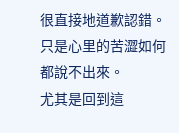很直接地道歉認錯。
只是心里的苦澀如何都說不出來。
尤其是回到這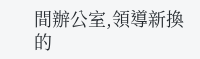間辦公室,領導新換的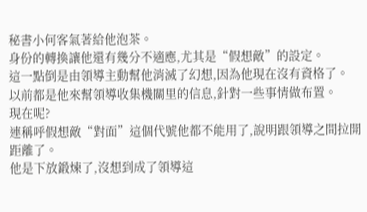秘書小何客氣著給他泡茶。
身份的轉換讓他還有幾分不適應,尤其是“假想敵”的設定。
這一點倒是由領導主動幫他消滅了幻想,因為他現在沒有資格了。
以前都是他來幫領導收集機關里的信息,針對一些事情做布置。
現在呢?
連稱呼假想敵“對面”這個代號他都不能用了,說明跟領導之間拉開距離了。
他是下放鍛煉了,沒想到成了領導這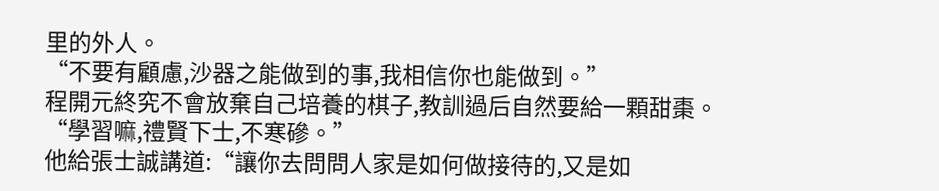里的外人。
“不要有顧慮,沙器之能做到的事,我相信你也能做到。”
程開元終究不會放棄自己培養的棋子,教訓過后自然要給一顆甜棗。
“學習嘛,禮賢下士,不寒磣。”
他給張士誠講道:“讓你去問問人家是如何做接待的,又是如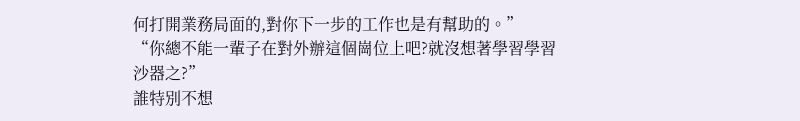何打開業務局面的,對你下一步的工作也是有幫助的。”
“你總不能一輩子在對外辦這個崗位上吧?就沒想著學習學習沙器之?”
誰特別不想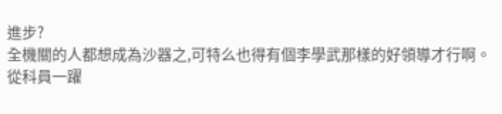進步?
全機關的人都想成為沙器之,可特么也得有個李學武那樣的好領導才行啊。
從科員一躍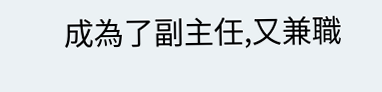成為了副主任,又兼職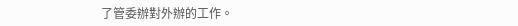了管委辦對外辦的工作。